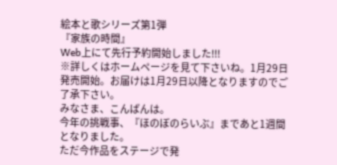絵本と歌シリーズ第1弾
『家族の時間』
Web上にて先行予約開始しました!!!
※詳しくはホームページを見て下さいね。1月29日発売開始。お届けは1月29日以降となりますのでご了承下さい。
みなさま、こんばんは。
今年の挑戦事、『ほのぼのらいぶ』まであと1週間となりました。
ただ今作品をステージで発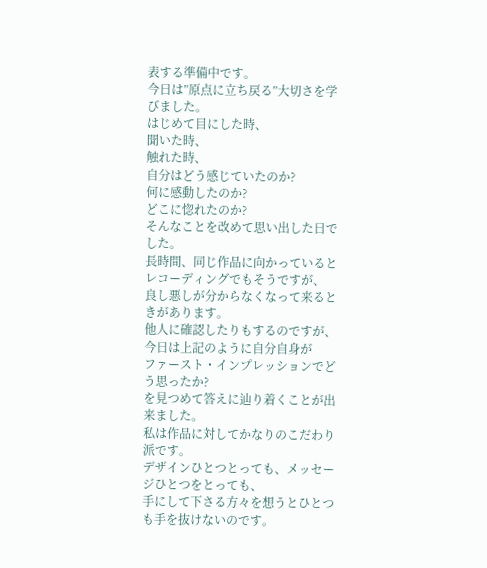表する準備中です。
今日は”原点に立ち戻る”大切さを学びました。
はじめて目にした時、
聞いた時、
触れた時、
自分はどう感じていたのか?
何に感動したのか?
どこに惚れたのか?
そんなことを改めて思い出した日でした。
長時間、同じ作品に向かっていると
レコーディングでもそうですが、
良し悪しが分からなくなって来るときがあります。
他人に確認したりもするのですが、
今日は上記のように自分自身が
ファースト・インプレッションでどう思ったか?
を見つめて答えに辿り着くことが出来ました。
私は作品に対してかなりのこだわり派です。
デザインひとつとっても、メッセージひとつをとっても、
手にして下さる方々を想うとひとつも手を抜けないのです。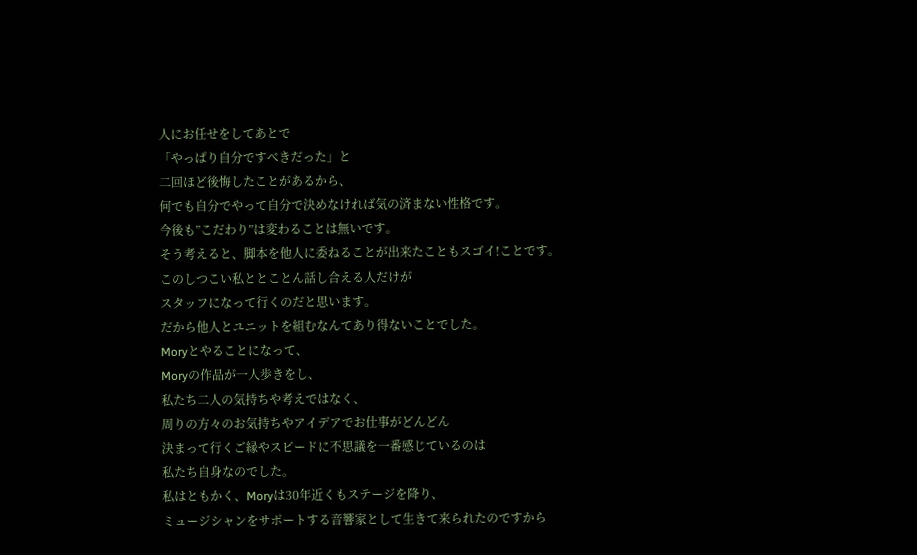人にお任せをしてあとで
「やっぱり自分ですべきだった」と
二回ほど後悔したことがあるから、
何でも自分でやって自分で決めなければ気の済まない性格です。
今後も”こだわり”は変わることは無いです。
そう考えると、脚本を他人に委ねることが出来たこともスゴイ!ことです。
このしつこい私ととことん話し合える人だけが
スタッフになって行くのだと思います。
だから他人とユニットを組むなんてあり得ないことでした。
Moryとやることになって、
Moryの作品が一人歩きをし、
私たち二人の気持ちや考えではなく、
周りの方々のお気持ちやアイデアでお仕事がどんどん
決まって行くご縁やスピードに不思議を一番感じているのは
私たち自身なのでした。
私はともかく、Moryは30年近くもステージを降り、
ミュージシャンをサポートする音響家として生きて来られたのですから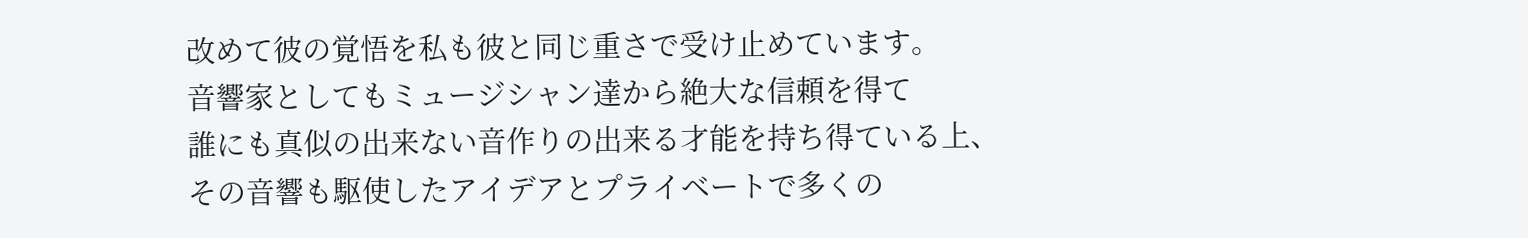改めて彼の覚悟を私も彼と同じ重さで受け止めています。
音響家としてもミュージシャン達から絶大な信頼を得て
誰にも真似の出来ない音作りの出来る才能を持ち得ている上、
その音響も駆使したアイデアとプライベートで多くの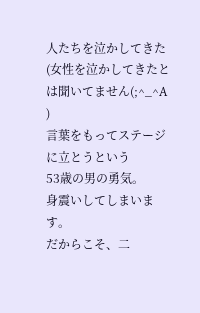人たちを泣かしてきた
(女性を泣かしてきたとは聞いてません(;^_^A )
言葉をもってステージに立とうという
53歳の男の勇気。
身震いしてしまいます。
だからこそ、二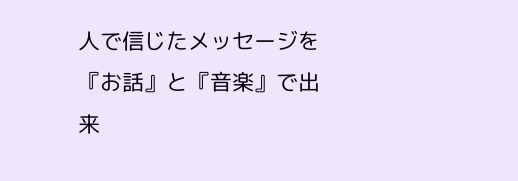人で信じたメッセージを
『お話』と『音楽』で出来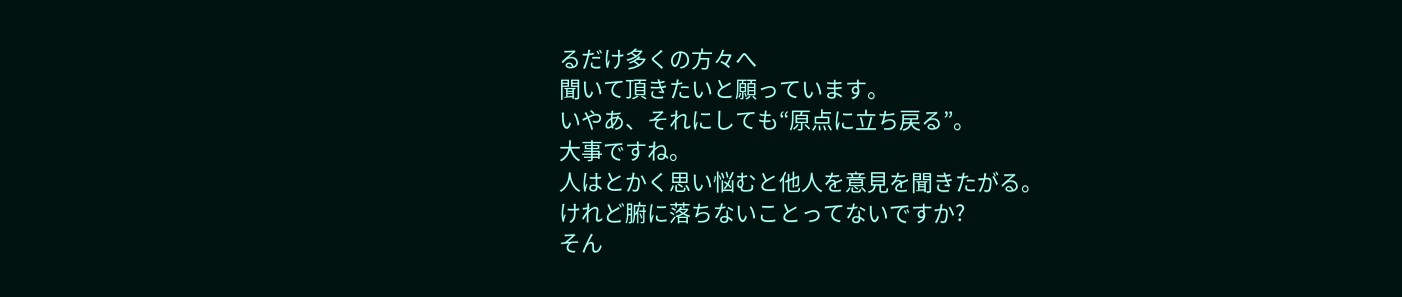るだけ多くの方々へ
聞いて頂きたいと願っています。
いやあ、それにしても“原点に立ち戻る”。
大事ですね。
人はとかく思い悩むと他人を意見を聞きたがる。
けれど腑に落ちないことってないですか?
そん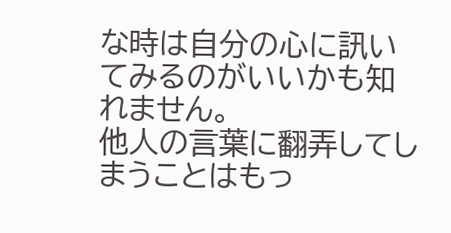な時は自分の心に訊いてみるのがいいかも知れません。
他人の言葉に翻弄してしまうことはもっ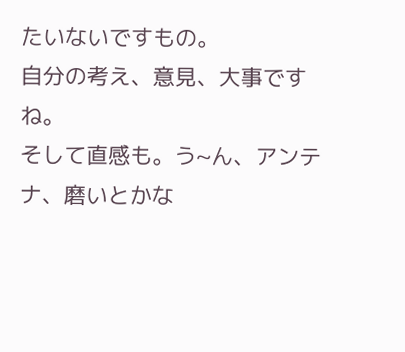たいないですもの。
自分の考え、意見、大事ですね。
そして直感も。う~ん、アンテナ、磨いとかな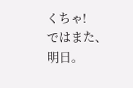くちゃ!
ではまた、明日。